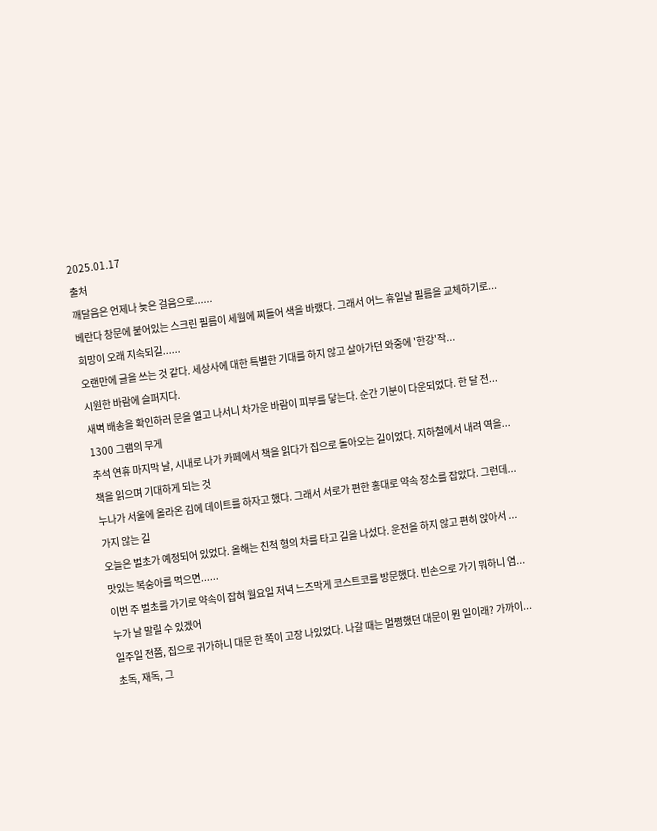2025.01.17
출처
깨달음은 언제나 늦은 걸음으로......
베란다 창문에 붙어있는 스크린 필름이 세월에 찌들어 색을 바랬다. 그래서 어느 휴일날 필름을 교체하기로...
희망이 오래 지속되길......
오랜만에 글을 쓰는 것 같다. 세상사에 대한 특별한 기대를 하지 않고 살아가던 와중에 '한강'작...
시원한 바람에 슬퍼지다.
새벽 배송을 확인하러 문을 열고 나서니 차가운 바람이 피부를 닿는다. 순간 기분이 다운되었다. 한 달 전...
1300 그램의 무게
추석 연휴 마지막 날, 시내로 나가 카페에서 책을 읽다가 집으로 돌아오는 길이었다. 지하철에서 내려 역을...
책을 읽으며 기대하게 되는 것
누나가 서울에 올라온 김에 데이트를 하자고 했다. 그래서 서로가 편한 홍대로 약속 장소를 잡았다. 그런데...
가지 않는 길
오늘은 벌초가 예정되어 있었다. 올해는 친척 형의 차를 타고 길을 나섰다. 운전을 하지 않고 편히 앉아서 ...
맛있는 복숭아를 먹으면......
이번 주 벌초를 가기로 약속이 잡혀 월요일 저녁 느즈막게 코스트코를 방문했다. 빈손으로 가기 뭐하니 염...
누가 날 말릴 수 있겠어
일주일 전쯤, 집으로 귀가하니 대문 한 쪽이 고장 나있었다. 나갈 때는 멀쩡했던 대문이 뭔 일이래? 가까이...
초독, 재독, 그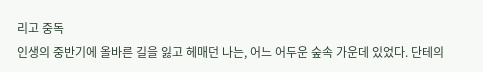리고 중독
인생의 중반기에 올바른 길을 잃고 헤매던 나는, 어느 어두운 숲속 가운데 있었다. 단테의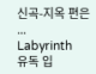신곡-지옥 편은 ...
Labyrinth
유독 입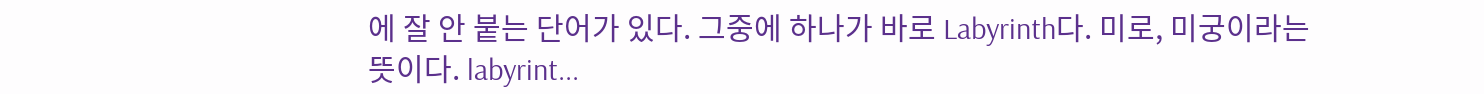에 잘 안 붙는 단어가 있다. 그중에 하나가 바로 Labyrinth다. 미로, 미궁이라는 뜻이다. labyrint...